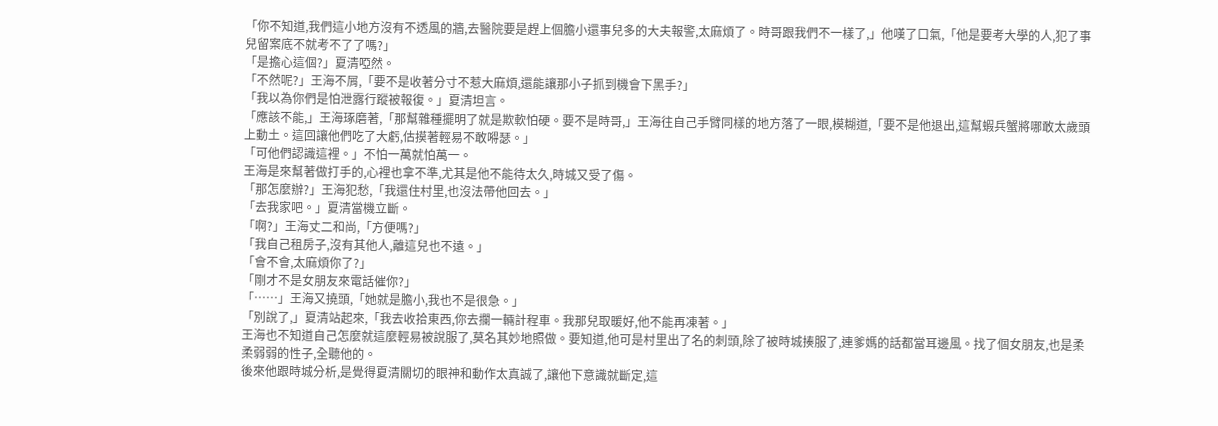「你不知道,我們這小地方沒有不透風的牆,去醫院要是趕上個膽小還事兒多的大夫報警,太麻煩了。時哥跟我們不一樣了,」他嘆了口氣,「他是要考大學的人,犯了事兒留案底不就考不了了嗎?」
「是擔心這個?」夏清啞然。
「不然呢?」王海不屑,「要不是收著分寸不惹大麻煩,還能讓那小子抓到機會下黑手?」
「我以為你們是怕泄露行蹤被報復。」夏清坦言。
「應該不能,」王海琢磨著,「那幫雜種擺明了就是欺軟怕硬。要不是時哥,」王海往自己手臂同樣的地方落了一眼,模糊道,「要不是他退出,這幫蝦兵蟹將哪敢太歲頭上動土。這回讓他們吃了大虧,估摸著輕易不敢嘚瑟。」
「可他們認識這裡。」不怕一萬就怕萬一。
王海是來幫著做打手的,心裡也拿不準,尤其是他不能待太久,時城又受了傷。
「那怎麼辦?」王海犯愁,「我還住村里,也沒法帶他回去。」
「去我家吧。」夏清當機立斷。
「啊?」王海丈二和尚,「方便嗎?」
「我自己租房子,沒有其他人,離這兒也不遠。」
「會不會,太麻煩你了?」
「剛才不是女朋友來電話催你?」
「……」王海又撓頭,「她就是膽小,我也不是很急。」
「別說了,」夏清站起來,「我去收拾東西,你去攔一輛計程車。我那兒取暖好,他不能再凍著。」
王海也不知道自己怎麼就這麼輕易被說服了,莫名其妙地照做。要知道,他可是村里出了名的刺頭,除了被時城揍服了,連爹媽的話都當耳邊風。找了個女朋友,也是柔柔弱弱的性子,全聽他的。
後來他跟時城分析,是覺得夏清關切的眼神和動作太真誠了,讓他下意識就斷定,這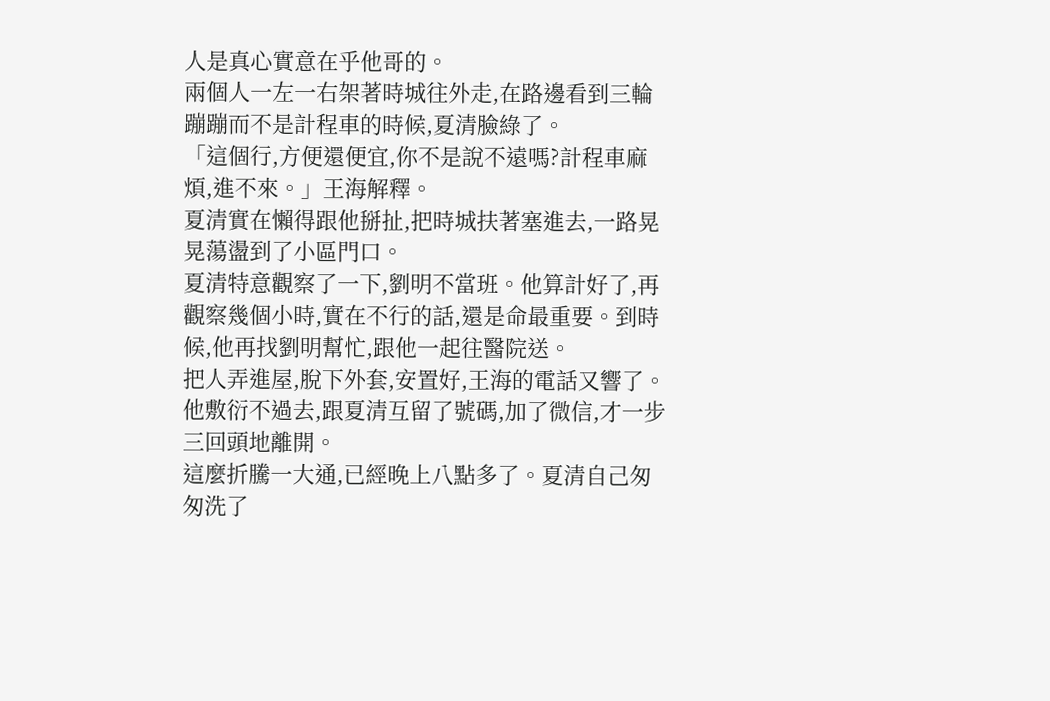人是真心實意在乎他哥的。
兩個人一左一右架著時城往外走,在路邊看到三輪蹦蹦而不是計程車的時候,夏清臉綠了。
「這個行,方便還便宜,你不是說不遠嗎?計程車麻煩,進不來。」王海解釋。
夏清實在懶得跟他掰扯,把時城扶著塞進去,一路晃晃蕩盪到了小區門口。
夏清特意觀察了一下,劉明不當班。他算計好了,再觀察幾個小時,實在不行的話,還是命最重要。到時候,他再找劉明幫忙,跟他一起往醫院送。
把人弄進屋,脫下外套,安置好,王海的電話又響了。
他敷衍不過去,跟夏清互留了號碼,加了微信,才一步三回頭地離開。
這麼折騰一大通,已經晚上八點多了。夏清自己匆匆洗了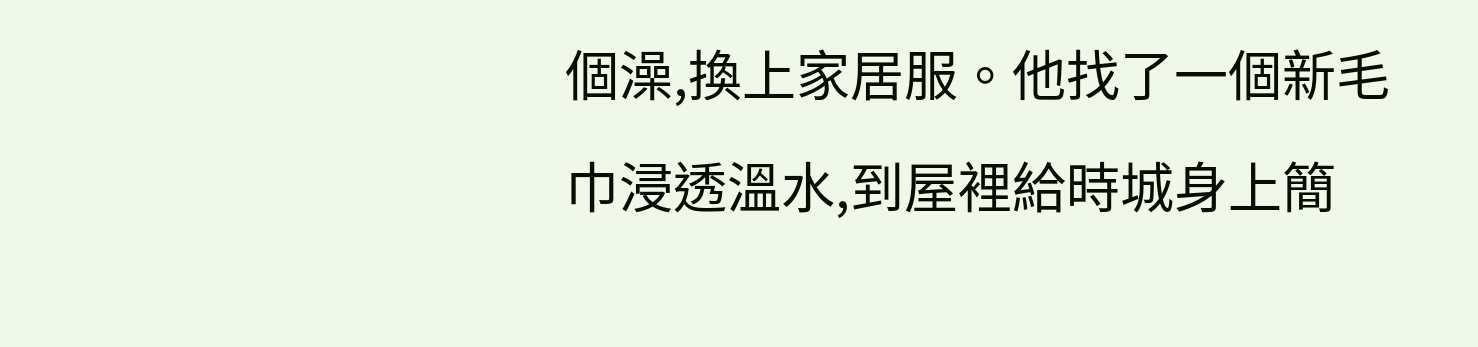個澡,換上家居服。他找了一個新毛巾浸透溫水,到屋裡給時城身上簡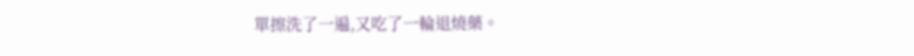單擦洗了一遍,又吃了一輪退燒藥。